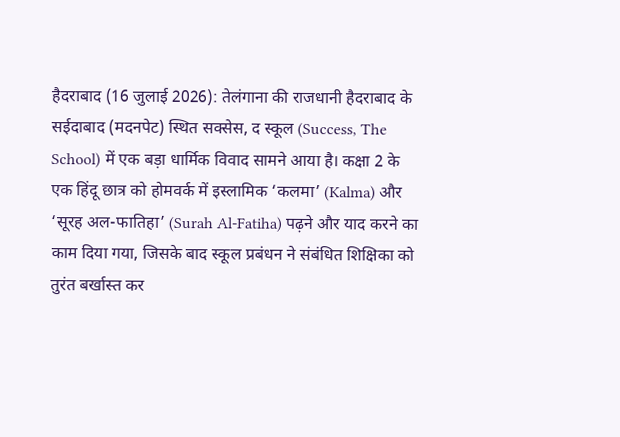हैदराबाद (16 जुलाई 2026): तेलंगाना की राजधानी हैदराबाद के सईदाबाद (मदनपेट) स्थित सक्सेस, द स्कूल (Success, The School) में एक बड़ा धार्मिक विवाद सामने आया है। कक्षा 2 के एक हिंदू छात्र को होमवर्क में इस्लामिक ‘कलमा’ (Kalma) और ‘सूरह अल-फातिहा’ (Surah Al-Fatiha) पढ़ने और याद करने का काम दिया गया, जिसके बाद स्कूल प्रबंधन ने संबंधित शिक्षिका को तुरंत बर्खास्त कर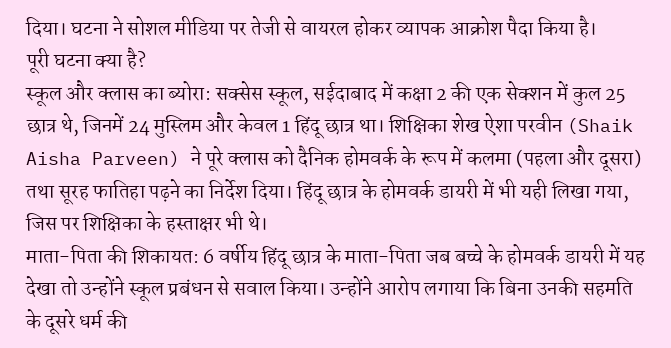दिया। घटना ने सोशल मीडिया पर तेजी से वायरल होकर व्यापक आक्रोश पैदा किया है।
पूरी घटना क्या है?
स्कूल और क्लास का ब्योरा: सक्सेस स्कूल, सईदाबाद में कक्षा 2 की एक सेक्शन में कुल 25 छात्र थे, जिनमें 24 मुस्लिम और केवल 1 हिंदू छात्र था। शिक्षिका शेख ऐशा परवीन (Shaik Aisha Parveen) ने पूरे क्लास को दैनिक होमवर्क के रूप में कलमा (पहला और दूसरा) तथा सूरह फातिहा पढ़ने का निर्देश दिया। हिंदू छात्र के होमवर्क डायरी में भी यही लिखा गया, जिस पर शिक्षिका के हस्ताक्षर भी थे।
माता-पिता की शिकायत: 6 वर्षीय हिंदू छात्र के माता-पिता जब बच्चे के होमवर्क डायरी में यह देखा तो उन्होंने स्कूल प्रबंधन से सवाल किया। उन्होंने आरोप लगाया कि बिना उनकी सहमति के दूसरे धर्म की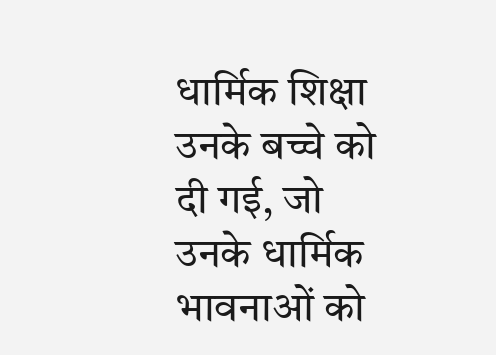धार्मिक शिक्षा उनके बच्चे को दी गई, जो उनके धार्मिक भावनाओं को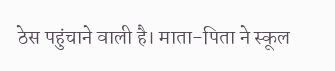ठेस पहुंचाने वाली है। माता-पिता ने स्कूल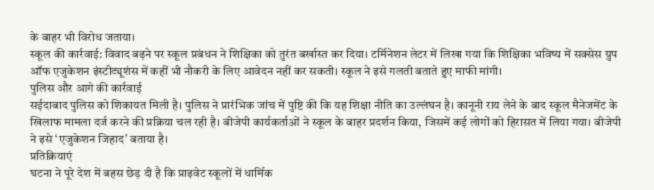के बाहर भी विरोध जताया।
स्कूल की कार्रवाई: विवाद बढ़ने पर स्कूल प्रबंधन ने शिक्षिका को तुरंत बर्खास्त कर दिया। टर्मिनेशन लेटर में लिखा गया कि शिक्षिका भविष्य में सक्सेस ग्रुप ऑफ एजुकेशन इंस्टीट्यूशंस में कहीं भी नौकरी के लिए आवेदन नहीं कर सकती। स्कूल ने इसे गलती बताते हुए माफी मांगी।
पुलिस और आगे की कार्रवाई
सईदाबाद पुलिस को शिकायत मिली है। पुलिस ने प्रारंभिक जांच में पुष्टि की कि यह शिक्षा नीति का उल्लंघन है। कानूनी राय लेने के बाद स्कूल मैनेजमेंट के खिलाफ मामला दर्ज करने की प्रक्रिया चल रही है। बीजेपी कार्यकर्ताओं ने स्कूल के बाहर प्रदर्शन किया, जिसमें कई लोगों को हिरासत में लिया गया। बीजेपी ने इसे ‘एजुकेशन जिहाद’ बताया है।
प्रतिक्रियाएं
घटना ने पूरे देश में बहस छेड़ दी है कि प्राइवेट स्कूलों में धार्मिक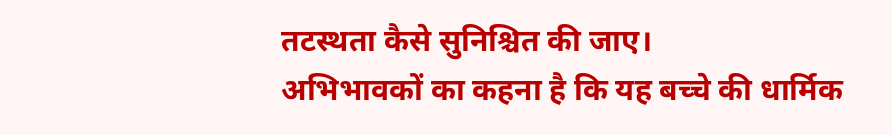तटस्थता कैसे सुनिश्चित की जाए।
अभिभावकों का कहना है कि यह बच्चे की धार्मिक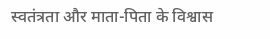स्वतंत्रता और माता-पिता के विश्वास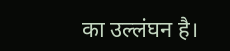का उल्लंघन है।